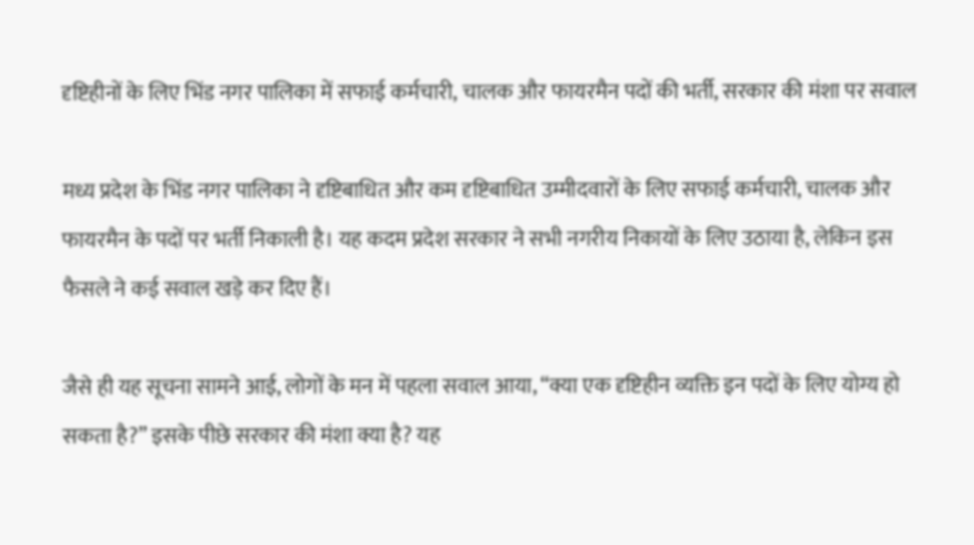दृष्टिहीनों के लिए भिंड नगर पालिका में सफाई कर्मचारी, चालक और फायरमैन पदों की भर्ती, सरकार की मंशा पर सवाल

मध्य प्रदेश के भिंड नगर पालिका ने दृष्टिबाधित और कम दृष्टिबाधित उम्मीदवारों के लिए सफाई कर्मचारी, चालक और फायरमैन के पदों पर भर्ती निकाली है। यह कदम प्रदेश सरकार ने सभी नगरीय निकायों के लिए उठाया है, लेकिन इस फैसले ने कई सवाल खड़े कर दिए हैं।

जैसे ही यह सूचना सामने आई, लोगों के मन में पहला सवाल आया, “क्या एक दृष्टिहीन व्यक्ति इन पदों के लिए योग्य हो सकता है?” इसके पीछे सरकार की मंशा क्या है? यह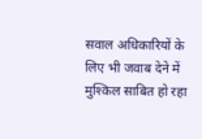सवाल अधिकारियों के लिए भी जवाब देने में मुश्किल साबित हो रहा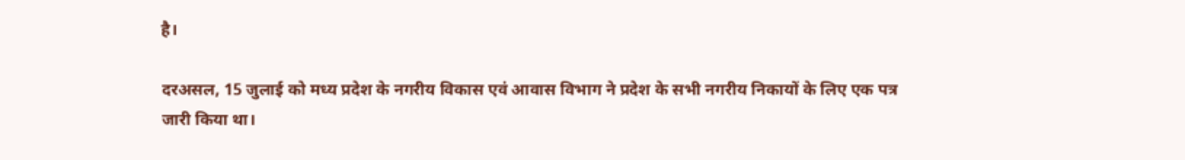है।

दरअसल, 15 जुलाई को मध्य प्रदेश के नगरीय विकास एवं आवास विभाग ने प्रदेश के सभी नगरीय निकायों के लिए एक पत्र जारी किया था।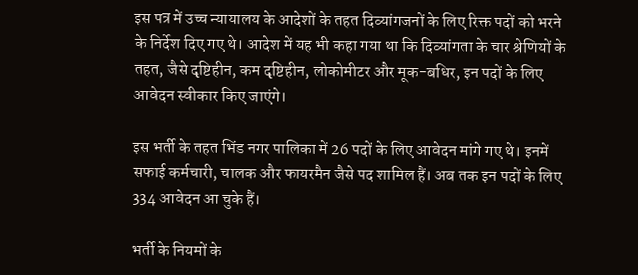इस पत्र में उच्च न्यायालय के आदेशों के तहत दिव्यांगजनों के लिए रिक्त पदों को भरने के निर्देश दिए गए थे। आदेश में यह भी कहा गया था कि दिव्यांगता के चार श्रेणियों के तहत, जैसे दृष्टिहीन, कम दृष्टिहीन, लोकोमीटर और मूक-बधिर, इन पदों के लिए आवेदन स्वीकार किए जाएंगे।

इस भर्ती के तहत भिंड नगर पालिका में 26 पदों के लिए आवेदन मांगे गए थे। इनमें सफाई कर्मचारी, चालक और फायरमैन जैसे पद शामिल हैं। अब तक इन पदों के लिए 334 आवेदन आ चुके हैं।

भर्ती के नियमों के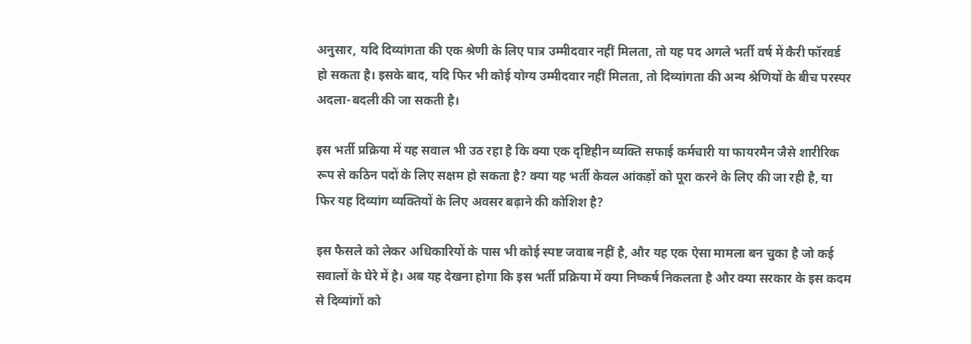अनुसार, यदि दिव्यांगता की एक श्रेणी के लिए पात्र उम्मीदवार नहीं मिलता, तो यह पद अगले भर्ती वर्ष में कैरी फॉरवर्ड हो सकता है। इसके बाद, यदि फिर भी कोई योग्य उम्मीदवार नहीं मिलता, तो दिव्यांगता की अन्य श्रेणियों के बीच परस्पर अदला-बदली की जा सकती है।

इस भर्ती प्रक्रिया में यह सवाल भी उठ रहा है कि क्या एक दृष्टिहीन व्यक्ति सफाई कर्मचारी या फायरमैन जैसे शारीरिक रूप से कठिन पदों के लिए सक्षम हो सकता है? क्या यह भर्ती केवल आंकड़ों को पूरा करने के लिए की जा रही है, या फिर यह दिव्यांग व्यक्तियों के लिए अवसर बढ़ाने की कोशिश है?

इस फैसले को लेकर अधिकारियों के पास भी कोई स्पष्ट जवाब नहीं है, और यह एक ऐसा मामला बन चुका है जो कई सवालों के घेरे में है। अब यह देखना होगा कि इस भर्ती प्रक्रिया में क्या निष्कर्ष निकलता है और क्या सरकार के इस कदम से दिव्यांगों को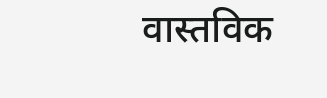वास्तविक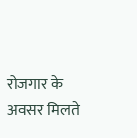रोजगार के अवसर मिलते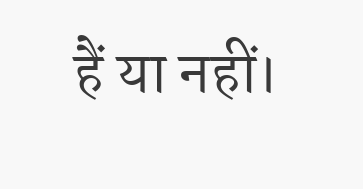हैं या नहीं।